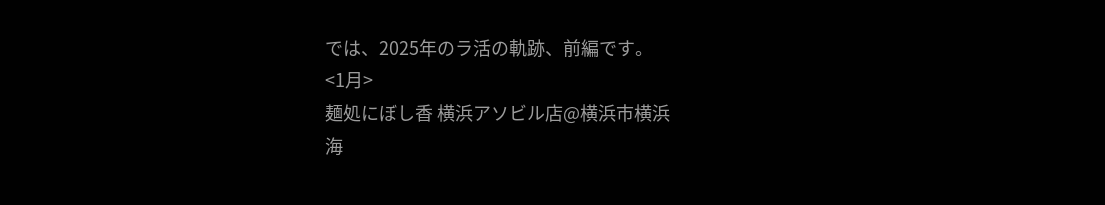では、2025年のラ活の軌跡、前編です。
<1月>
麺処にぼし香 横浜アソビル店@横浜市横浜
海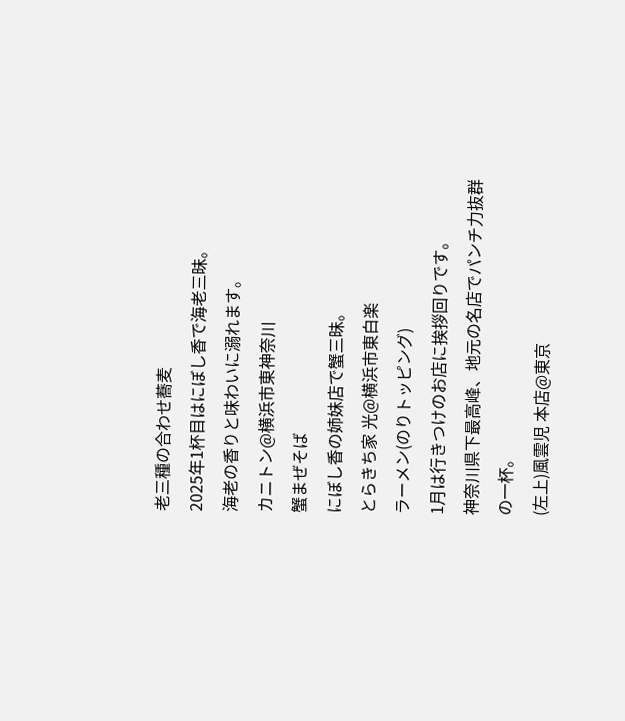老三種の合わせ蕎麦
2025年1杯目はにぼし香で海老三昧。
海老の香りと味わいに溺れます。
カニトン@横浜市東神奈川
蟹まぜそば
にぼし香の姉妹店で蟹三昧。
とらきち家 光@横浜市東白楽
ラーメン(のりトッピング)
1月は行きつけのお店に挨拶回りです。
神奈川県下最高峰、地元の名店でパンチ力抜群の一杯。
(左上)風雲児 本店@東京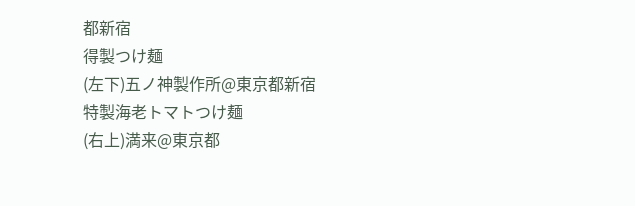都新宿
得製つけ麺
(左下)五ノ神製作所@東京都新宿
特製海老トマトつけ麺
(右上)満来@東京都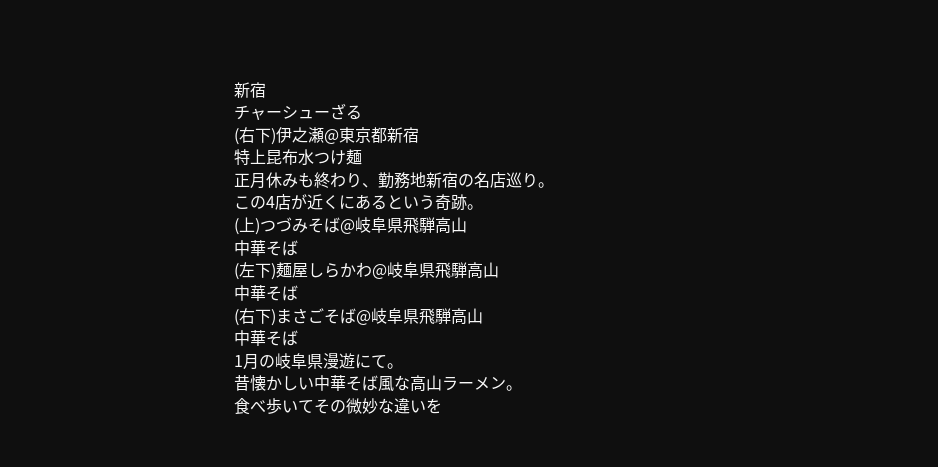新宿
チャーシューざる
(右下)伊之瀬@東京都新宿
特上昆布水つけ麺
正月休みも終わり、勤務地新宿の名店巡り。
この4店が近くにあるという奇跡。
(上)つづみそば@岐阜県飛騨高山
中華そば
(左下)麺屋しらかわ@岐阜県飛騨高山
中華そば
(右下)まさごそば@岐阜県飛騨高山
中華そば
1月の岐阜県漫遊にて。
昔懐かしい中華そば風な高山ラーメン。
食べ歩いてその微妙な違いを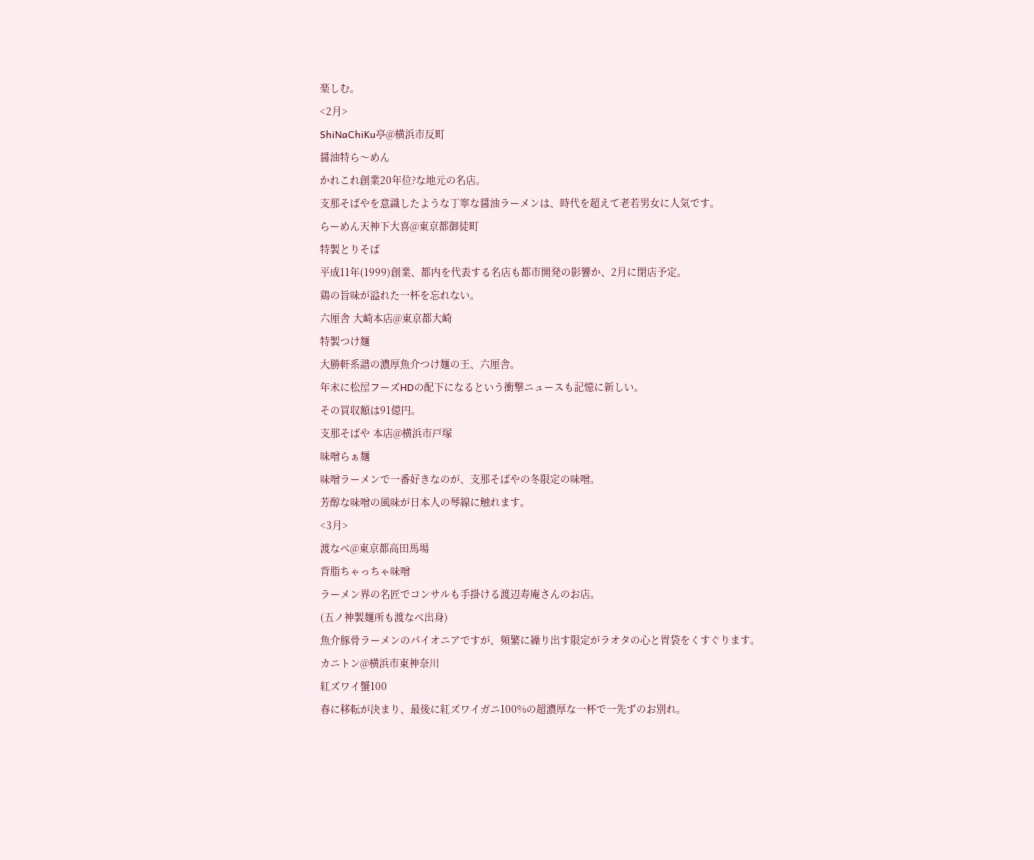楽しむ。
<2月>
ShiNaChiKu亭@横浜市反町
醤油特ら〜めん
かれこれ創業20年位?な地元の名店。
支那そばやを意識したような丁寧な醤油ラーメンは、時代を超えて老若男女に人気です。
らーめん天神下大喜@東京都御徒町
特製とりそば
平成11年(1999)創業、都内を代表する名店も都市開発の影響か、2月に閉店予定。
鶏の旨味が溢れた一杯を忘れない。
六厘舎 大崎本店@東京都大崎
特製つけ麺
大勝軒系譜の濃厚魚介つけ麺の王、六厘舎。
年末に松屋フーズHDの配下になるという衝撃ニュースも記憶に新しい。
その買収額は91億円。
支那そばや 本店@横浜市戸塚
味噌らぁ麺
味噌ラーメンで一番好きなのが、支那そばやの冬限定の味噌。
芳醇な味噌の風味が日本人の琴線に触れます。
<3月>
渡なべ@東京都高田馬場
背脂ちゃっちゃ味噌
ラーメン界の名匠でコンサルも手掛ける渡辺寿庵さんのお店。
(五ノ神製麺所も渡なべ出身)
魚介豚骨ラーメンのパイオニアですが、頻繁に繰り出す限定がラオタの心と胃袋をくすぐります。
カニトン@横浜市東神奈川
紅ズワイ蟹100
春に移転が決まり、最後に紅ズワイガニ100%の超濃厚な一杯で一先ずのお別れ。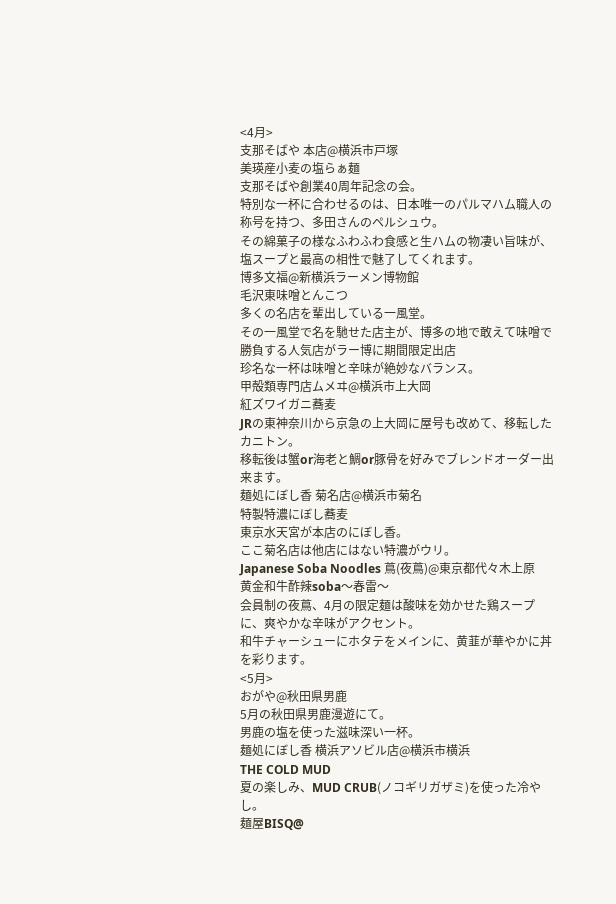<4月>
支那そばや 本店@横浜市戸塚
美瑛産小麦の塩らぁ麺
支那そばや創業40周年記念の会。
特別な一杯に合わせるのは、日本唯一のパルマハム職人の称号を持つ、多田さんのペルシュウ。
その綿菓子の様なふわふわ食感と生ハムの物凄い旨味が、塩スープと最高の相性で魅了してくれます。
博多文福@新横浜ラーメン博物館
毛沢東味噌とんこつ
多くの名店を輩出している一風堂。
その一風堂で名を馳せた店主が、博多の地で敢えて味噌で勝負する人気店がラー博に期間限定出店
珍名な一杯は味噌と辛味が絶妙なバランス。
甲殻類専門店ムメヰ@横浜市上大岡
紅ズワイガニ蕎麦
JRの東神奈川から京急の上大岡に屋号も改めて、移転したカニトン。
移転後は蟹or海老と鯛or豚骨を好みでブレンドオーダー出来ます。
麺処にぼし香 菊名店@横浜市菊名
特製特濃にぼし蕎麦
東京水天宮が本店のにぼし香。
ここ菊名店は他店にはない特濃がウリ。
Japanese Soba Noodles 蔦(夜蔦)@東京都代々木上原
黄金和牛酢辣soba〜春雷〜
会員制の夜蔦、4月の限定麺は酸味を効かせた鶏スープに、爽やかな辛味がアクセント。
和牛チャーシューにホタテをメインに、黄韮が華やかに丼を彩ります。
<5月>
おがや@秋田県男鹿
5月の秋田県男鹿漫遊にて。
男鹿の塩を使った滋味深い一杯。
麺処にぼし香 横浜アソビル店@横浜市横浜
THE COLD MUD
夏の楽しみ、MUD CRUB(ノコギリガザミ)を使った冷やし。
麺屋BISQ@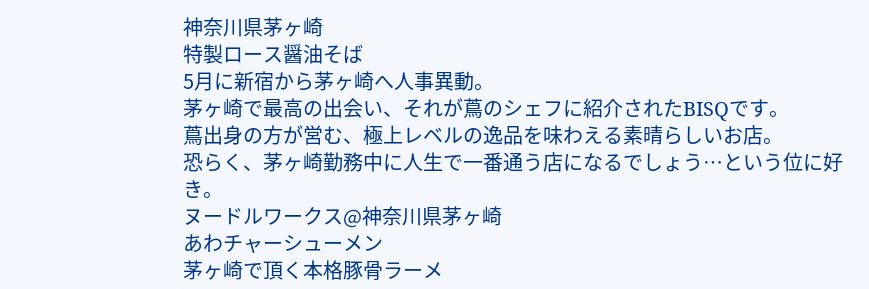神奈川県茅ヶ崎
特製ロース醤油そば
5月に新宿から茅ヶ崎へ人事異動。
茅ヶ崎で最高の出会い、それが蔦のシェフに紹介されたBISQです。
蔦出身の方が営む、極上レベルの逸品を味わえる素晴らしいお店。
恐らく、茅ヶ崎勤務中に人生で一番通う店になるでしょう…という位に好き。
ヌードルワークス@神奈川県茅ヶ崎
あわチャーシューメン
茅ヶ崎で頂く本格豚骨ラーメ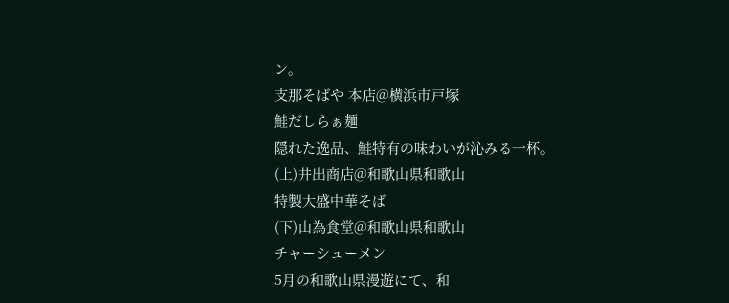ン。
支那そばや 本店@横浜市戸塚
鮭だしらぁ麺
隠れた逸品、鮭特有の味わいが沁みる一杯。
(上)井出商店@和歌山県和歌山
特製大盛中華そば
(下)山為食堂@和歌山県和歌山
チャーシューメン
5月の和歌山県漫遊にて、和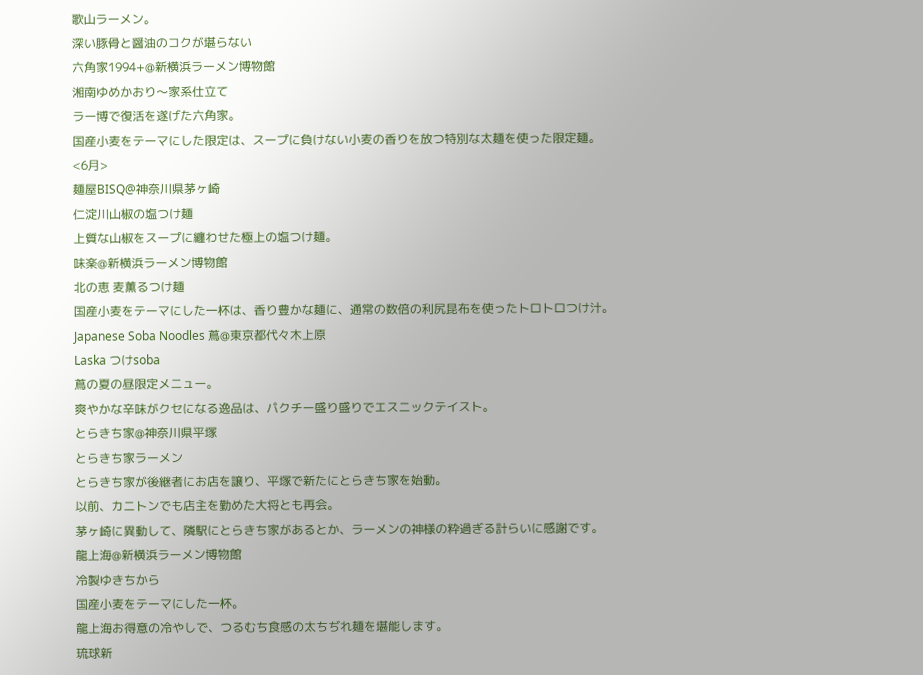歌山ラーメン。
深い豚骨と醤油のコクが堪らない
六角家1994+@新横浜ラーメン博物館
湘南ゆめかおり〜家系仕立て
ラー博で復活を遂げた六角家。
国産小麦をテーマにした限定は、スープに負けない小麦の香りを放つ特別な太麺を使った限定麺。
<6月>
麺屋BISQ@神奈川県茅ヶ崎
仁淀川山椒の塩つけ麺
上質な山椒をスープに纏わせた極上の塩つけ麺。
味楽@新横浜ラーメン博物館
北の恵 麦薫るつけ麺
国産小麦をテーマにした一杯は、香り豊かな麺に、通常の数倍の利尻昆布を使ったトロトロつけ汁。
Japanese Soba Noodles 蔦@東京都代々木上原
Laska つけsoba
蔦の夏の昼限定メニュー。
爽やかな辛味がクセになる逸品は、パクチー盛り盛りでエスニックテイスト。
とらきち家@神奈川県平塚
とらきち家ラーメン
とらきち家が後継者にお店を譲り、平塚で新たにとらきち家を始動。
以前、カニトンでも店主を勤めた大将とも再会。
茅ヶ崎に異動して、隣駅にとらきち家があるとか、ラーメンの神様の粋過ぎる計らいに感謝です。
龍上海@新横浜ラーメン博物館
冷製ゆきちから
国産小麦をテーマにした一杯。
龍上海お得意の冷やしで、つるむち食感の太ちぢれ麺を堪能します。
琉球新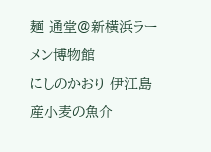麺 通堂@新横浜ラーメン博物館
にしのかおり 伊江島産小麦の魚介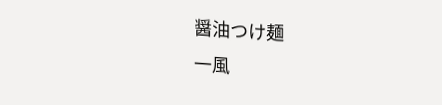醤油つけ麺
一風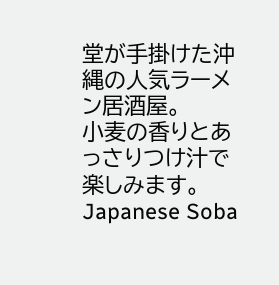堂が手掛けた沖縄の人気ラーメン居酒屋。
小麦の香りとあっさりつけ汁で楽しみます。
Japanese Soba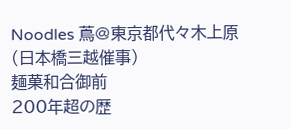Noodles 蔦@東京都代々木上原(日本橋三越催事)
麺菓和合御前
200年超の歴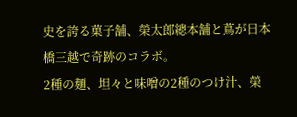史を誇る菓子舗、榮太郎總本舗と蔦が日本橋三越で奇跡のコラボ。
2種の麺、坦々と味噌の2種のつけ汁、榮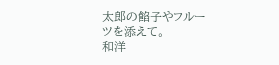太郎の餡子やフルーツを添えて。
和洋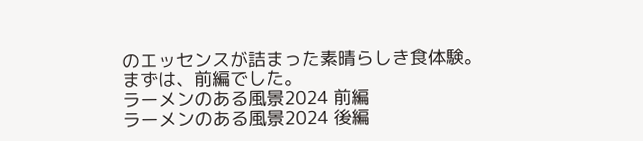のエッセンスが詰まった素晴らしき食体験。
まずは、前編でした。
ラーメンのある風景2024 前編
ラーメンのある風景2024 後編